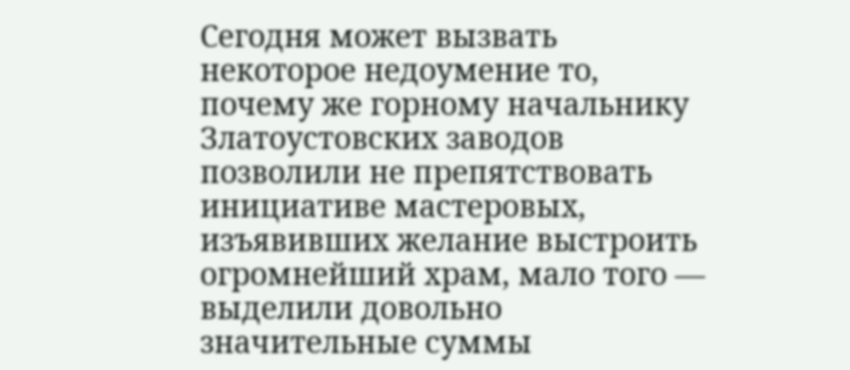Сегодня может вызвать некоторое недоумение то, почему же горному начальнику Златоустовских заводов позволили не препятствовать инициативе мастеровых, изъявивших желание выстроить огромнейший храм, мало того — выделили довольно значительные суммы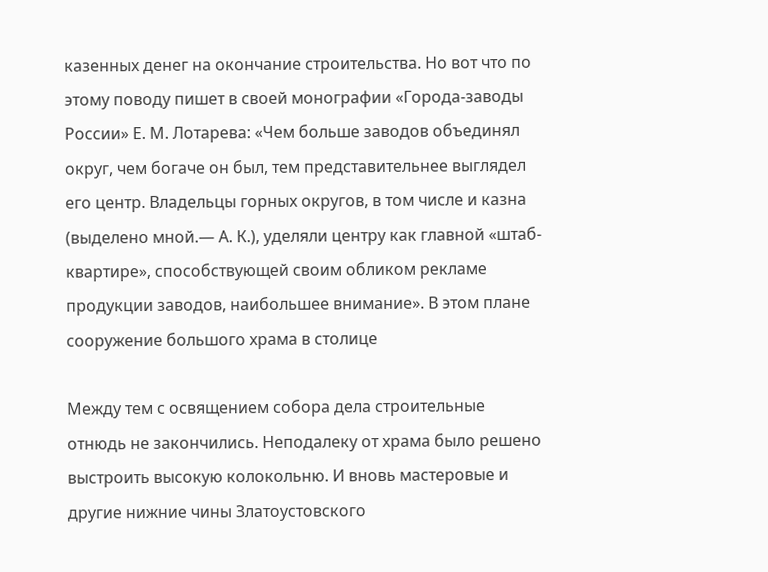казенных денег на окончание строительства. Но вот что по этому поводу пишет в своей монографии «Города-заводы России» Е. М. Лотарева: «Чем больше заводов объединял округ, чем богаче он был, тем представительнее выглядел его центр. Владельцы горных округов, в том числе и казна (выделено мной.— А. К.), уделяли центру как главной «штаб-квартире», способствующей своим обликом рекламе продукции заводов, наибольшее внимание». В этом плане сооружение большого храма в столице

Между тем с освящением собора дела строительные отнюдь не закончились. Неподалеку от храма было решено выстроить высокую колокольню. И вновь мастеровые и другие нижние чины Златоустовского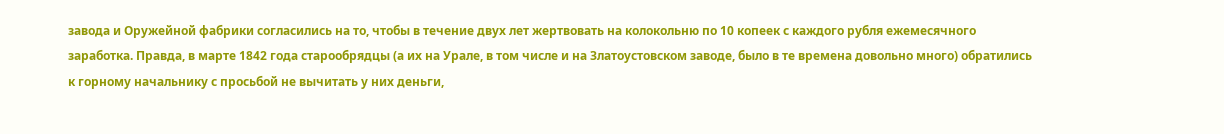завода и Оружейной фабрики согласились на то, чтобы в течение двух лет жертвовать на колокольню по 10 копеек с каждого рубля ежемесячного заработка. Правда, в марте 1842 года старообрядцы (а их на Урале, в том числе и на Златоустовском заводе, было в те времена довольно много) обратились к горному начальнику с просьбой не вычитать у них деньги,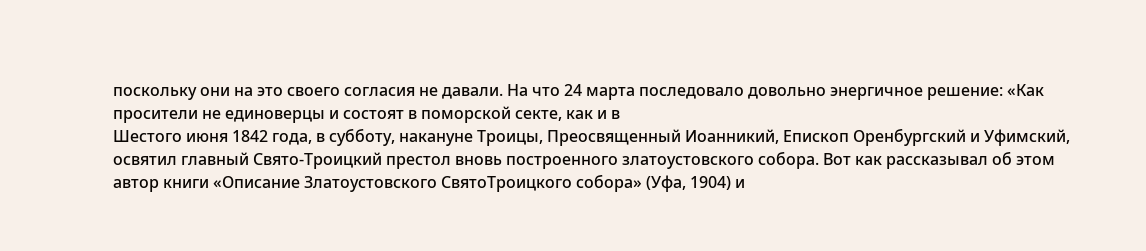поскольку они на это своего согласия не давали. На что 24 марта последовало довольно энергичное решение: «Как просители не единоверцы и состоят в поморской секте, как и в
Шестого июня 1842 года, в субботу, накануне Троицы, Преосвященный Иоанникий, Епископ Оренбургский и Уфимский, освятил главный Свято-Троицкий престол вновь построенного златоустовского собора. Вот как рассказывал об этом автор книги «Описание Златоустовского СвятоТроицкого собора» (Уфа, 1904) и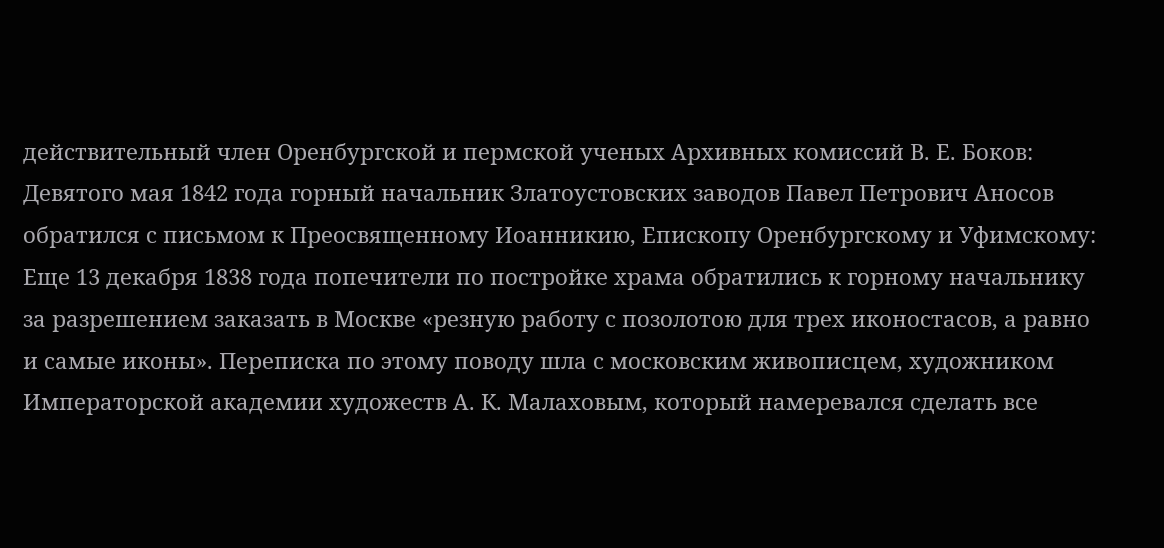действительный член Оренбургской и пермской ученых Архивных комиссий В. Е. Боков:
Девятого мая 1842 года горный начальник Златоустовских заводов Павел Петрович Аносов обратился с письмом к Преосвященному Иоанникию, Епископу Оренбургскому и Уфимскому:
Еще 13 декабря 1838 года попечители по постройке храма обратились к горному начальнику за разрешением заказать в Москве «резную работу с позолотою для трех иконостасов, а равно и самые иконы». Переписка по этому поводу шла с московским живописцем, художником Императорской академии художеств А. К. Малаховым, который намеревался сделать все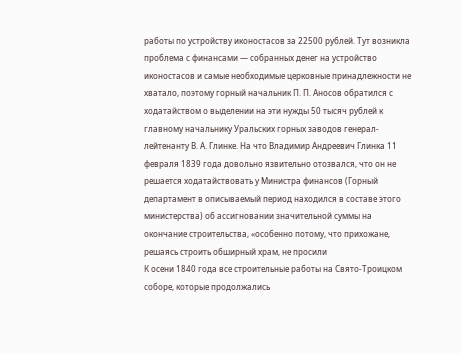работы по устройству иконостасов за 22500 рублей. Тут возникла проблема с финансами — собранных денег на устройство иконостасов и самые необходимые церковные принадлежности не хватало, поэтому горный начальник П. П. Аносов обратился с ходатайством о выделении на эти нужды 50 тысяч рублей к главному начальнику Уральских горных заводов генерал-лейтенанту В. А. Глинке. На что Владимир Андреевич Глинка 11 февраля 1839 года довольно язвительно отозвался, что он не решается ходатайствовать у Министра финансов (Горный департамент в описываемый период находился в составе этого министерства) об ассигновании значительной суммы на окончание строительства, «особенно потому, что прихожане, решаясь строить обширный храм, не просили
К осени 1840 года все строительные работы на Свято-Троицком соборе, которые продолжались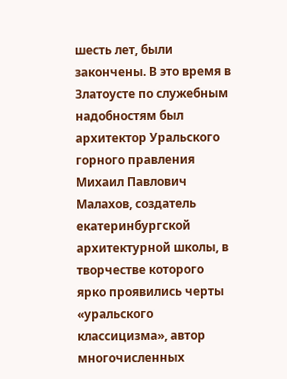шесть лет, были закончены. В это время в Златоусте по служебным надобностям был архитектор Уральского горного правления Михаил Павлович Малахов, создатель екатеринбургской архитектурной школы, в творчестве которого ярко проявились черты «уральского классицизма», автор многочисленных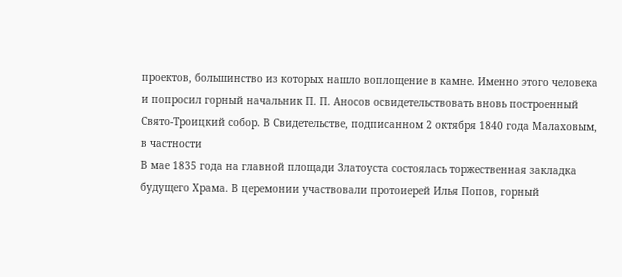проектов, большинство из которых нашло воплощение в камне. Именно этого человека и попросил горный начальник П. П. Аносов освидетельствовать вновь построенный Свято-Троицкий собор. В Свидетельстве, подписанном 2 октября 1840 года Малаховым, в частности
В мае 1835 года на главной площади Златоуста состоялась торжественная закладка будущего Храма. В церемонии участвовали протоиерей Илья Попов, горный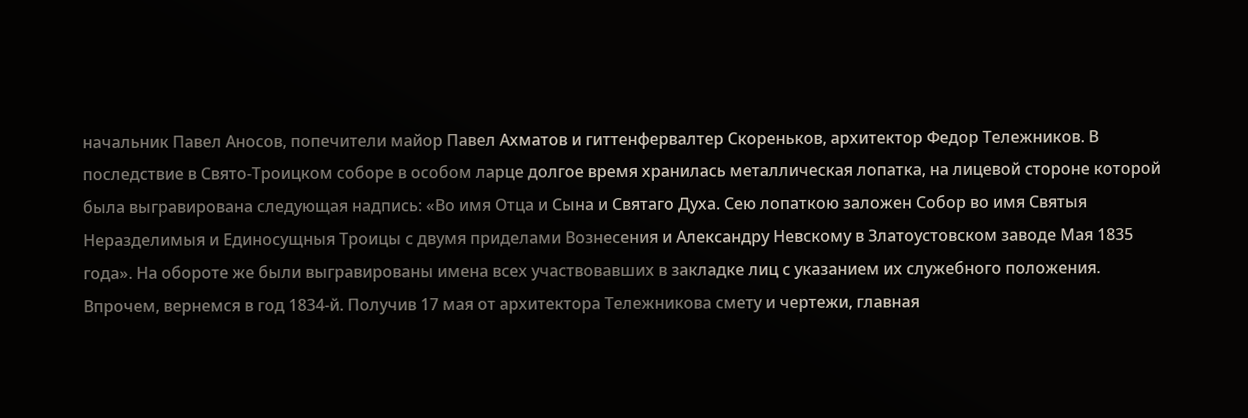начальник Павел Аносов, попечители майор Павел Ахматов и гиттенфервалтер Скореньков, архитектор Федор Тележников. В последствие в Свято-Троицком соборе в особом ларце долгое время хранилась металлическая лопатка, на лицевой стороне которой была выгравирована следующая надпись: «Во имя Отца и Сына и Святаго Духа. Сею лопаткою заложен Собор во имя Святыя Неразделимыя и Единосущныя Троицы с двумя приделами Вознесения и Александру Невскому в Златоустовском заводе Мая 1835 года». На обороте же были выгравированы имена всех участвовавших в закладке лиц с указанием их служебного положения.
Впрочем, вернемся в год 1834-й. Получив 17 мая от архитектора Тележникова смету и чертежи, главная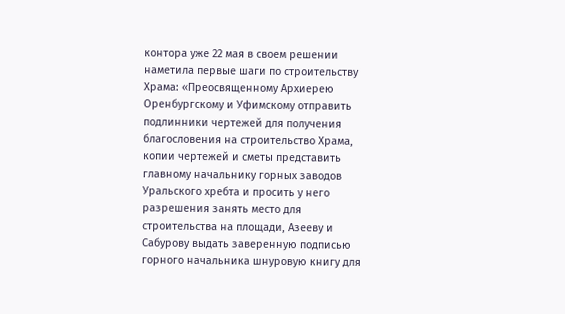контора уже 22 мая в своем решении наметила первые шаги по строительству Храма: «Преосвященному Архиерею Оренбургскому и Уфимскому отправить подлинники чертежей для получения благословения на строительство Храма, копии чертежей и сметы представить главному начальнику горных заводов Уральского хребта и просить у него разрешения занять место для строительства на площади, Азееву и Сабурову выдать заверенную подписью горного начальника шнуровую книгу для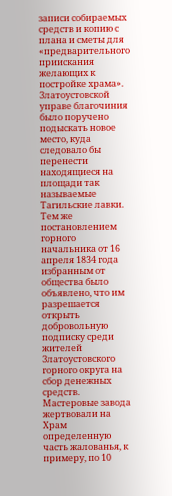записи собираемых средств и копию с плана и сметы для «предварительного приискания желающих к постройке храма». Златоустовской управе благочиния было поручено подыскать новое место, куда следовало бы перенести находящиеся на площади так называемые Тагильские лавки.
Тем же постановлением горного начальника от 16 апреля 1834 года избранным от общества было объявлено, что им разрешается открыть добровольную подписку среди жителей Златоустовского горного округа на сбор денежных средств. Мастеровые завода жертвовали на Храм определенную часть жалованья, к примеру, по 10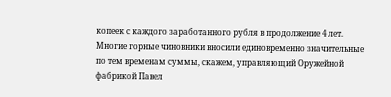копеек с каждого заработанного рубля в продолжение 4 лет. Многие горные чиновники вносили единовременно значительные по тем временам суммы, скажем, управляющий Оружейной фабрикой Павел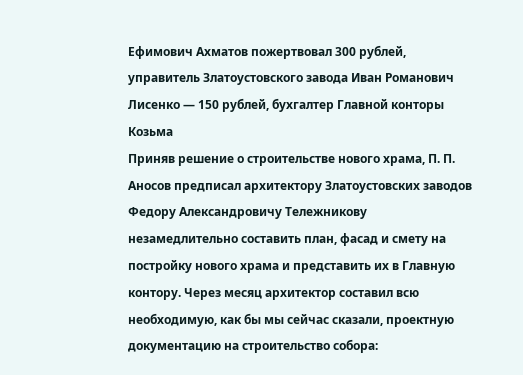Ефимович Ахматов пожертвовал 300 рублей, управитель Златоустовского завода Иван Романович Лисенко — 150 рублей, бухгалтер Главной конторы Козьма
Приняв решение о строительстве нового храма, П. П. Аносов предписал архитектору Златоустовских заводов Федору Александровичу Тележникову незамедлительно составить план, фасад и смету на постройку нового храма и представить их в Главную контору. Через месяц архитектор составил всю необходимую, как бы мы сейчас сказали, проектную документацию на строительство собора: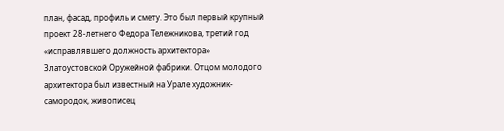план, фасад, профиль и смету. Это был первый крупный проект 28-летнего Федора Тележникова, третий год «исправлявшего должность архитектора» Златоустовской Оружейной фабрики. Отцом молодого архитектора был известный на Урале художник-самородок, живописец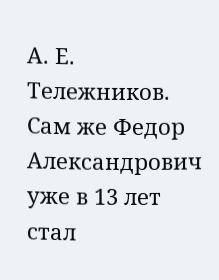А. Е. Тележников. Сам же Федор Александрович уже в 13 лет стал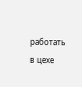работать в цехе